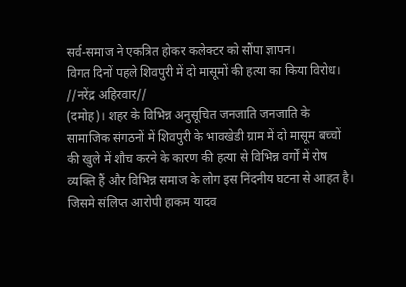सर्व-समाज ने एकत्रित होकर कलेक्टर को सौंपा ज्ञापन।
विगत दिनों पहले शिवपुरी में दो मासूमों की हत्या का किया विरोध।
//नरेंद्र अहिरवार//
(दमोह)। शहर के विभिन्न अनुसूचित जनजाति जनजाति के सामाजिक संगठनों में शिवपुरी के भावखेडी ग्राम में दो मासूम बच्चों की खुले में शौच करने के कारण की हत्या से विभिन्न वर्गों में रोष व्यक्ति हैं और विभिन्न समाज के लोग इस निंदनीय घटना से आहत है। जिसमे संलिप्त आरोपी हाकम यादव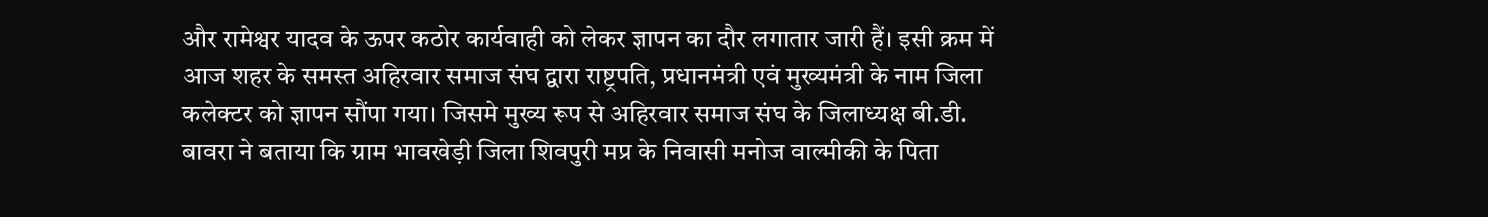और रामेश्वर यादव के ऊपर कठोर कार्यवाही को लेकर ज्ञापन का दौर लगातार जारी हैं। इसी क्रम में आज शहर के समस्त अहिरवार समाज संघ द्वारा राष्ट्रपति, प्रधानमंत्री एवं मुख्यमंत्री के नाम जिला कलेक्टर को ज्ञापन सौंपा गया। जिसमे मुख्य रूप से अहिरवार समाज संघ के जिलाध्यक्ष बी.डी. बावरा ने बताया कि ग्राम भावखेड़ी जिला शिवपुरी मप्र के निवासी मनोज वाल्मीकी के पिता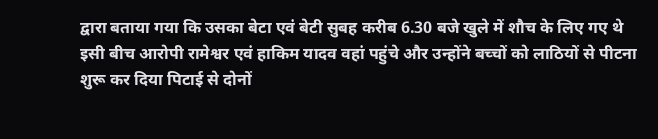द्वारा बताया गया कि उसका बेटा एवं बेटी सुबह करीब 6.30 बजे खुले में शौच के लिए गए थे इसी बीच आरोपी रामेश्वर एवं हाकिम यादव वहां पहुंचे और उन्होंने बच्चों को लाठियों से पीटना शुरू कर दिया पिटाई से दोनों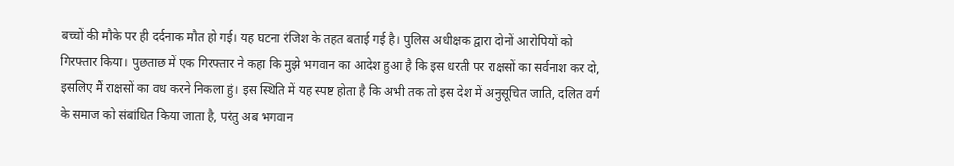बच्चों की मौके पर ही दर्दनाक मौत हो गई। यह घटना रंजिश के तहत बताई गई है। पुलिस अधीक्षक द्वारा दोनों आरोपियों को गिरफ्तार किया। पुछताछ में एक गिरफ्तार ने कहा कि मुझे भगवान का आदेश हुआ है कि इस धरती पर राक्षसों का सर्वनाश कर दो, इसलिए मैं राक्षसों का वध करने निकला हुं। इस स्थिति में यह स्पष्ट होता है कि अभी तक तो इस देश में अनुसूचित जाति, दलित वर्ग के समाज को संबांधित किया जाता है, परंतु अब भगवान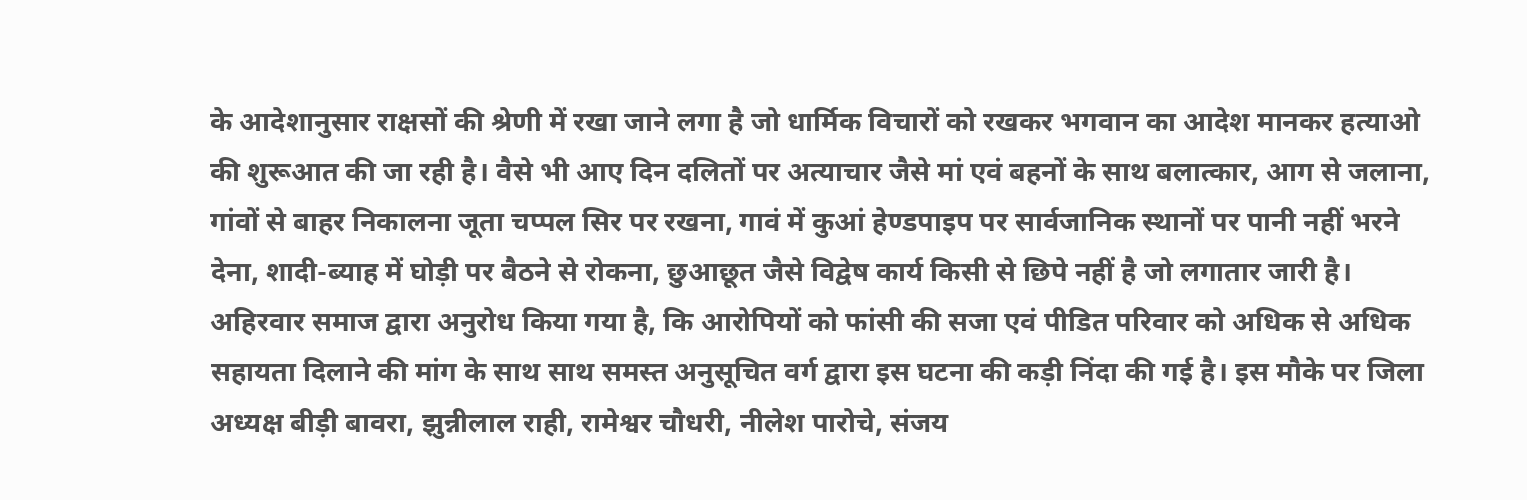के आदेशानुसार राक्षसों की श्रेणी में रखा जाने लगा है जो धार्मिक विचारों को रखकर भगवान का आदेश मानकर हत्याओ की शुरूआत की जा रही है। वैसे भी आए दिन दलितों पर अत्याचार जैसे मां एवं बहनों के साथ बलात्कार, आग से जलाना, गांवों से बाहर निकालना जूता चप्पल सिर पर रखना, गावं में कुआं हेण्डपाइप पर सार्वजानिक स्थानों पर पानी नहीं भरने देना, शादी-ब्याह में घोड़ी पर बैठने से रोकना, छुआछूत जैसे विद्वेष कार्य किसी से छिपे नहीं है जो लगातार जारी है। अहिरवार समाज द्वारा अनुरोध किया गया है, कि आरोपियों को फांसी की सजा एवं पीडित परिवार को अधिक से अधिक सहायता दिलाने की मांग के साथ साथ समस्त अनुसूचित वर्ग द्वारा इस घटना की कड़ी निंदा की गई है। इस मौके पर जिला अध्यक्ष बीड़ी बावरा, झुन्नीलाल राही, रामेश्वर चौधरी, नीलेश पारोचे, संजय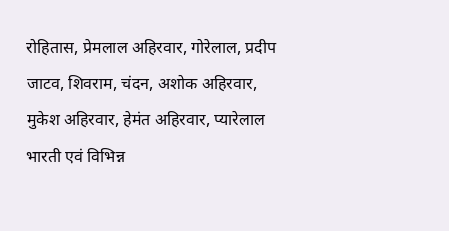रोहितास, प्रेमलाल अहिरवार, गोरेलाल, प्रदीप जाटव, शिवराम, चंदन, अशोक अहिरवार, मुकेश अहिरवार, हेमंत अहिरवार, प्यारेलाल भारती एवं विभिन्न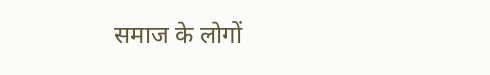समाज के लोगों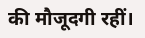की मौजूदगी रहीं।